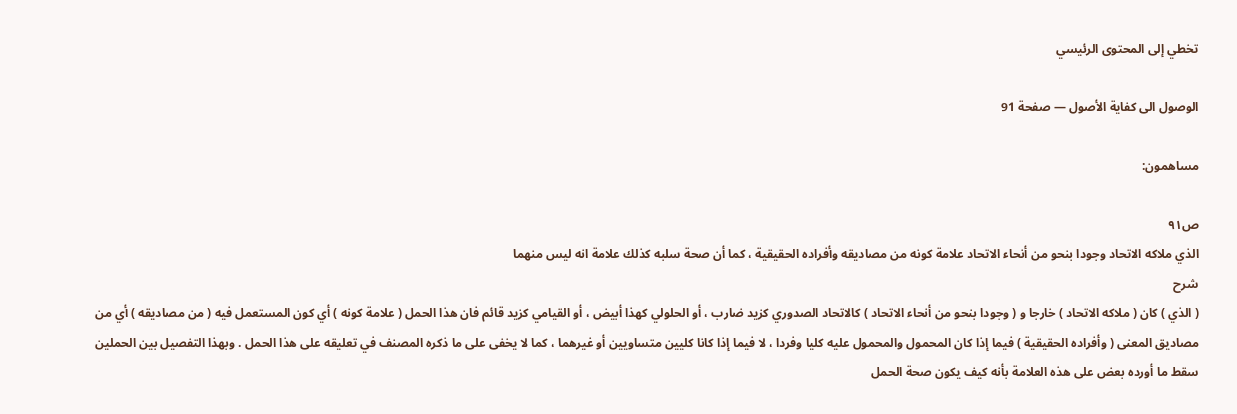تخطي إلى المحتوى الرئيسي

الوصول الى كفاية الأصول — صفحة 91

مساهمون:

ص٩١
الذي ملاكه الاتحاد وجودا بنحو من أنحاء الاتحاد علامة كونه من مصاديقه وأفراده الحقيقية ، كما أن صحة سلبه كذلك علامة انه ليس منهما
شرح
( الذي ) كان ( ملاكه الاتحاد ) خارجا و ( وجودا بنحو من أنحاء الاتحاد ) كالاتحاد الصدوري كزيد ضارب ، أو الحلولي كهذا أبيض ، أو القيامي كزيد قائم فان هذا الحمل ( علامة كونه ) أي كون المستعمل فيه ( من مصاديقه ) أي من مصاديق المعنى ( وأفراده الحقيقية ) فيما إذا كان المحمول والمحمول عليه كليا وفردا ، لا فيما إذا كانا كليين متساويين أو غيرهما ، كما لا يخفى على ما ذكره المصنف في تعليقه على هذا الحمل . وبهذا التفصيل بين الحملين سقط ما أورده بعض على هذه العلامة بأنه كيف يكون صحة الحمل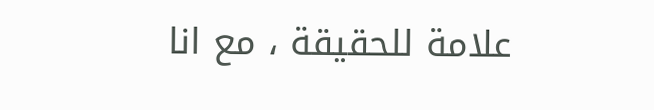علامة للحقيقة ، مع انا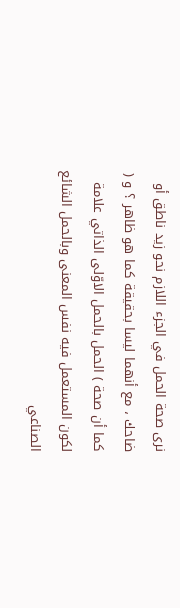نرى صحة الحمل في الجزء اللازم نحو زيد ناطق أو ضاحك ، مع أنهما ليسا بحقيقة كما هو ظاهر ؟ و ( كما أن صحة ) الحمل بالحمل الاوّلى الذاتي علامة لكون المستعمل فيه نفس المعنى وبالحمل الشائع الصناعي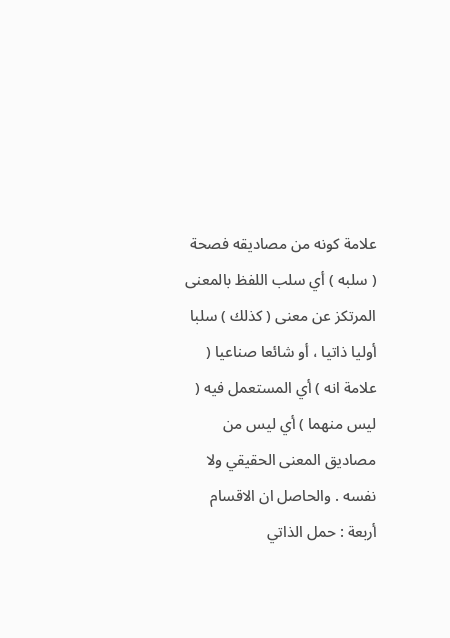علامة كونه من مصاديقه فصحة ( سلبه ) أي سلب اللفظ بالمعنى المرتكز عن معنى ( كذلك ) سلبا أوليا ذاتيا ، أو شائعا صناعيا ( علامة انه ) أي المستعمل فيه ( ليس منهما ) أي ليس من مصاديق المعنى الحقيقي ولا نفسه . والحاصل ان الاقسام أربعة : حمل الذاتي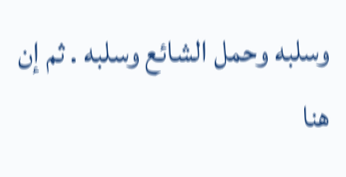وسلبه وحمل الشائع وسلبه . ثم إن هنا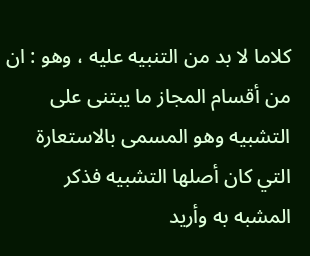كلاما لا بد من التنبيه عليه ، وهو : ان من أقسام المجاز ما يبتنى على التشبيه وهو المسمى بالاستعارة التي كان أصلها التشبيه فذكر المشبه به وأريد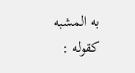به المشبه كقوله :